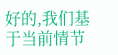好的,我们基于当前情节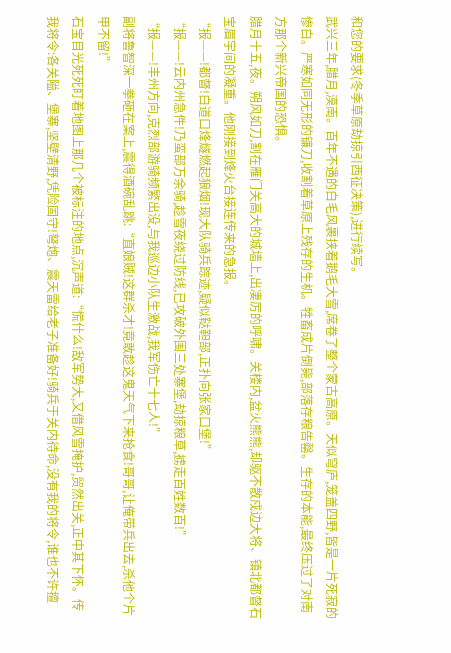和您的要求(冬季草原劫掠引西征决策),进行续写。
武兴三年,腊月,漠南。百年不遇的白毛风裹挟着鹅毛大雪,席卷了整个蒙古高原。天似穹庐,笼盖四野,皆是一片死寂的惨白。严寒如同无形的镰刀,收割着草原上残存的生机。牲畜成片倒毙,部落存粮告罄。生存的本能,最终压过了对南方那个新兴帝国的恐惧。
腊月十五,夜。朔风如刀,割在雁门关高大的城墙上,出凄厉的呼啸。关楼内,盆火熊熊,却驱不散戍边大将、镇北都督石宝眉宇间的凝重。他刚接到烽火台接连传来的急报。
“报——!都督!白道口烽燧燃起狼烟!现大队骑兵踪迹,疑似鞑靼部,正扑向张家口堡!”
“报——!云内州急件!乃蛮部万余骑,趁雪夜绕过防线,已攻破外围三处寨堡,劫掠粮草,掳走百姓数百!”
“报——!丰州方向,克烈部游骑频繁出没,与我巡边小队生激战,我军伤亡十七人!”
副将鲁智深一拳砸在案上,震得酒碗乱跳:“直娘贼!这群杀才!竟敢趁这鬼天气下来抢食!哥哥,让俺带兵出去,杀他个片甲不留!”
石宝目光死死盯着地图上那几个被标注的地点,沉声道:“慌什么!敌军势大,又借风雪掩护,贸然出关,正中其下怀。传我将令:各关隘、堡寨,坚壁清野,凭险固守!弩炮、震天雷给老子准备好!骑兵于关内待命,没有我的将令,谁也不许擅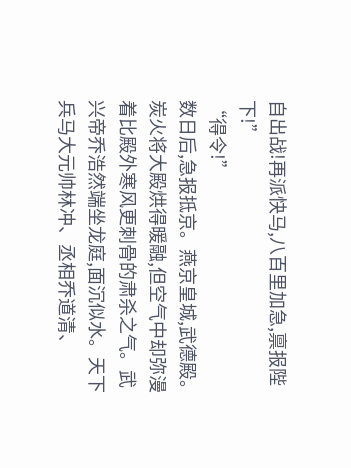自出战!再派快马,八百里加急,禀报陛下!”
“得令!”
数日后,急报抵京。燕京皇城,武德殿。
炭火将大殿烘得暖融,但空气中却弥漫着比殿外寒风更刺骨的肃杀之气。武兴帝乔浩然端坐龙庭,面沉似水。天下兵马大元帅林冲、丞相乔道清、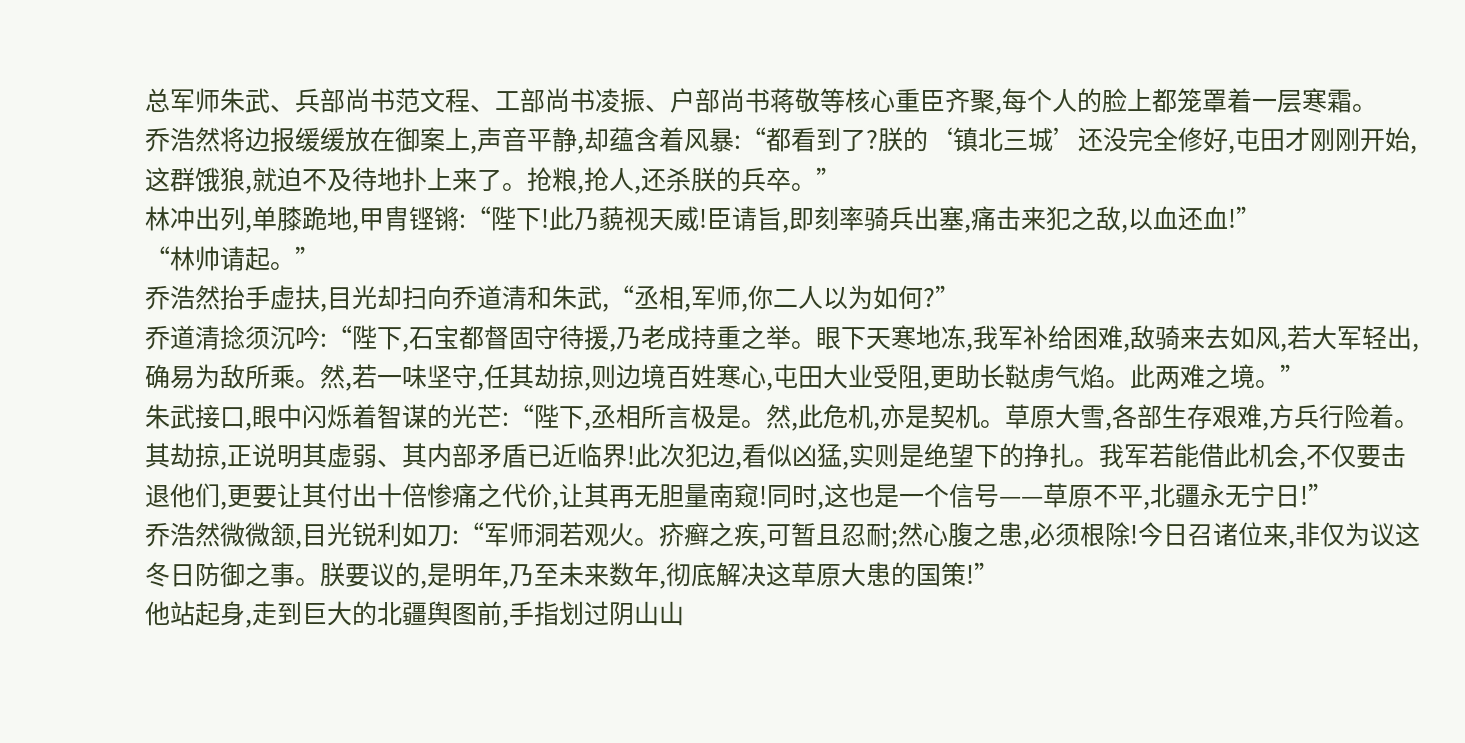总军师朱武、兵部尚书范文程、工部尚书凌振、户部尚书蒋敬等核心重臣齐聚,每个人的脸上都笼罩着一层寒霜。
乔浩然将边报缓缓放在御案上,声音平静,却蕴含着风暴:“都看到了?朕的‘镇北三城’还没完全修好,屯田才刚刚开始,这群饿狼,就迫不及待地扑上来了。抢粮,抢人,还杀朕的兵卒。”
林冲出列,单膝跪地,甲胄铿锵:“陛下!此乃藐视天威!臣请旨,即刻率骑兵出塞,痛击来犯之敌,以血还血!”
“林帅请起。”
乔浩然抬手虚扶,目光却扫向乔道清和朱武,“丞相,军师,你二人以为如何?”
乔道清捻须沉吟:“陛下,石宝都督固守待援,乃老成持重之举。眼下天寒地冻,我军补给困难,敌骑来去如风,若大军轻出,确易为敌所乘。然,若一味坚守,任其劫掠,则边境百姓寒心,屯田大业受阻,更助长鞑虏气焰。此两难之境。”
朱武接口,眼中闪烁着智谋的光芒:“陛下,丞相所言极是。然,此危机,亦是契机。草原大雪,各部生存艰难,方兵行险着。其劫掠,正说明其虚弱、其内部矛盾已近临界!此次犯边,看似凶猛,实则是绝望下的挣扎。我军若能借此机会,不仅要击退他们,更要让其付出十倍惨痛之代价,让其再无胆量南窥!同时,这也是一个信号——草原不平,北疆永无宁日!”
乔浩然微微颔,目光锐利如刀:“军师洞若观火。疥癣之疾,可暂且忍耐;然心腹之患,必须根除!今日召诸位来,非仅为议这冬日防御之事。朕要议的,是明年,乃至未来数年,彻底解决这草原大患的国策!”
他站起身,走到巨大的北疆舆图前,手指划过阴山山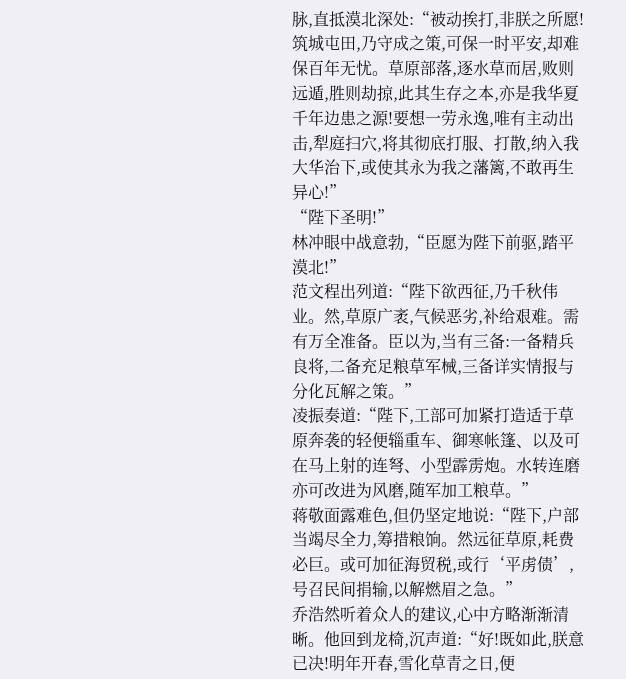脉,直抵漠北深处:“被动挨打,非朕之所愿!筑城屯田,乃守成之策,可保一时平安,却难保百年无忧。草原部落,逐水草而居,败则远遁,胜则劫掠,此其生存之本,亦是我华夏千年边患之源!要想一劳永逸,唯有主动出击,犁庭扫穴,将其彻底打服、打散,纳入我大华治下,或使其永为我之藩篱,不敢再生异心!”
“陛下圣明!”
林冲眼中战意勃,“臣愿为陛下前驱,踏平漠北!”
范文程出列道:“陛下欲西征,乃千秋伟业。然,草原广袤,气候恶劣,补给艰难。需有万全准备。臣以为,当有三备:一备精兵良将,二备充足粮草军械,三备详实情报与分化瓦解之策。”
凌振奏道:“陛下,工部可加紧打造适于草原奔袭的轻便辎重车、御寒帐篷、以及可在马上射的连弩、小型霹雳炮。水转连磨亦可改进为风磨,随军加工粮草。”
蒋敬面露难色,但仍坚定地说:“陛下,户部当竭尽全力,筹措粮饷。然远征草原,耗费必巨。或可加征海贸税,或行‘平虏债’,号召民间捐输,以解燃眉之急。”
乔浩然听着众人的建议,心中方略渐渐清晰。他回到龙椅,沉声道:“好!既如此,朕意已决!明年开春,雪化草青之日,便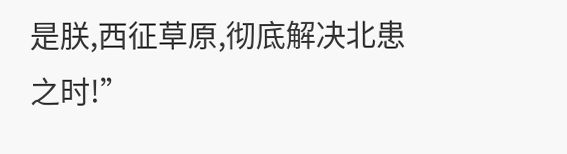是朕,西征草原,彻底解决北患之时!”